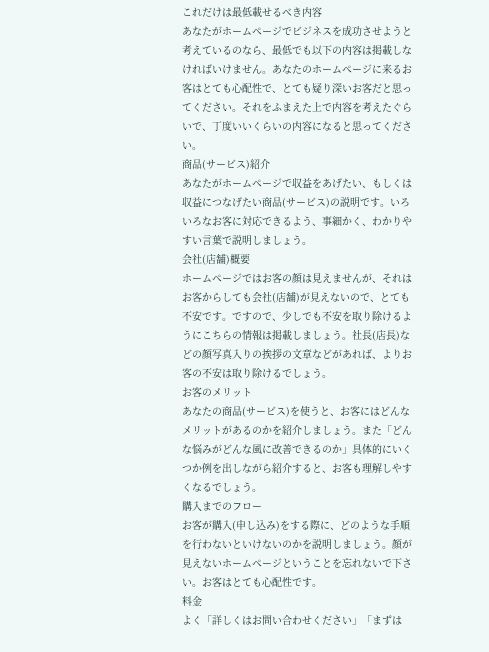これだけは最低載せるべき内容
あなたがホームページでビジネスを成功させようと考えているのなら、最低でも以下の内容は掲載しなければいけません。あなたのホームページに来るお客はとても心配性で、とても疑り深いお客だと思ってください。それをふまえた上で内容を考えたぐらいで、丁度いいくらいの内容になると思ってください。
商品(サービス)紹介
あなたがホームページで収益をあげたい、もしくは収益につなげたい商品(サービス)の説明です。いろいろなお客に対応できるよう、事細かく、わかりやすい言葉で説明しましょう。
会社(店舗)概要
ホームページではお客の顔は見えませんが、それはお客からしても会社(店舗)が見えないので、とても不安です。ですので、少しでも不安を取り除けるようにこちらの情報は掲載しましょう。社長(店長)などの顔写真入りの挨拶の文章などがあれば、よりお客の不安は取り除けるでしょう。
お客のメリット
あなたの商品(サービス)を使うと、お客にはどんなメリットがあるのかを紹介しましょう。また「どんな悩みがどんな風に改善できるのか」具体的にいくつか例を出しながら紹介すると、お客も理解しやすくなるでしょう。
購入までのフロー
お客が購入(申し込み)をする際に、どのような手順を行わないといけないのかを説明しましょう。顔が見えないホームページということを忘れないで下さい。お客はとても心配性です。
料金
よく「詳しくはお問い合わせください」「まずは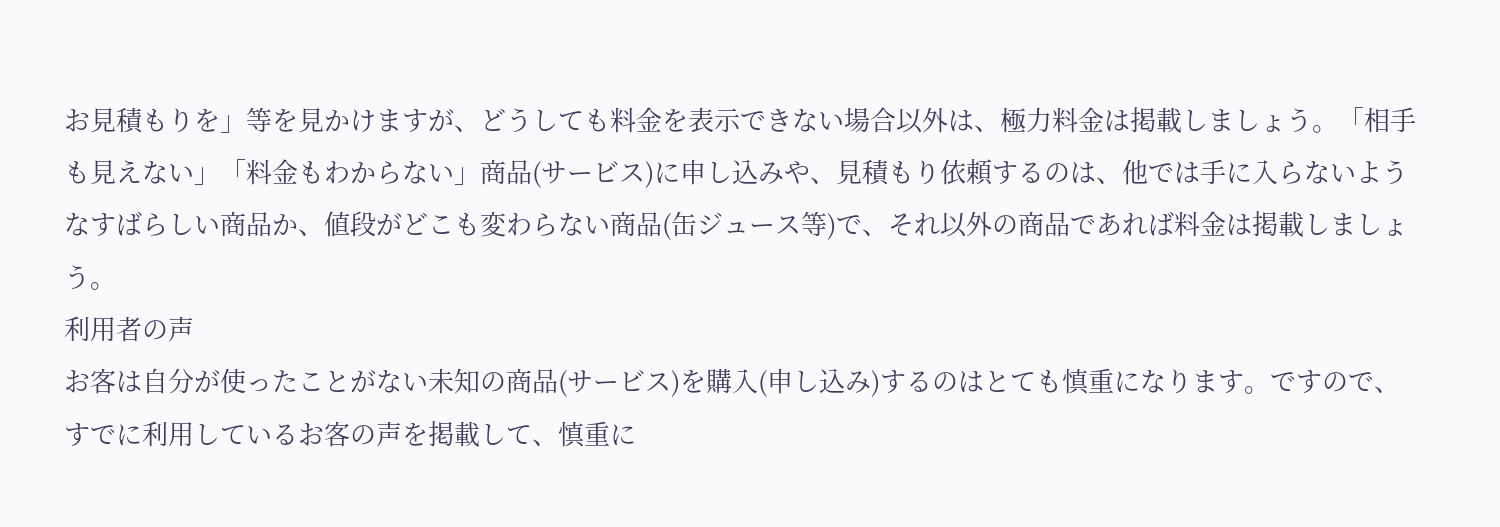お見積もりを」等を見かけますが、どうしても料金を表示できない場合以外は、極力料金は掲載しましょう。「相手も見えない」「料金もわからない」商品(サービス)に申し込みや、見積もり依頼するのは、他では手に入らないようなすばらしい商品か、値段がどこも変わらない商品(缶ジュース等)で、それ以外の商品であれば料金は掲載しましょう。
利用者の声
お客は自分が使ったことがない未知の商品(サービス)を購入(申し込み)するのはとても慎重になります。ですので、すでに利用しているお客の声を掲載して、慎重に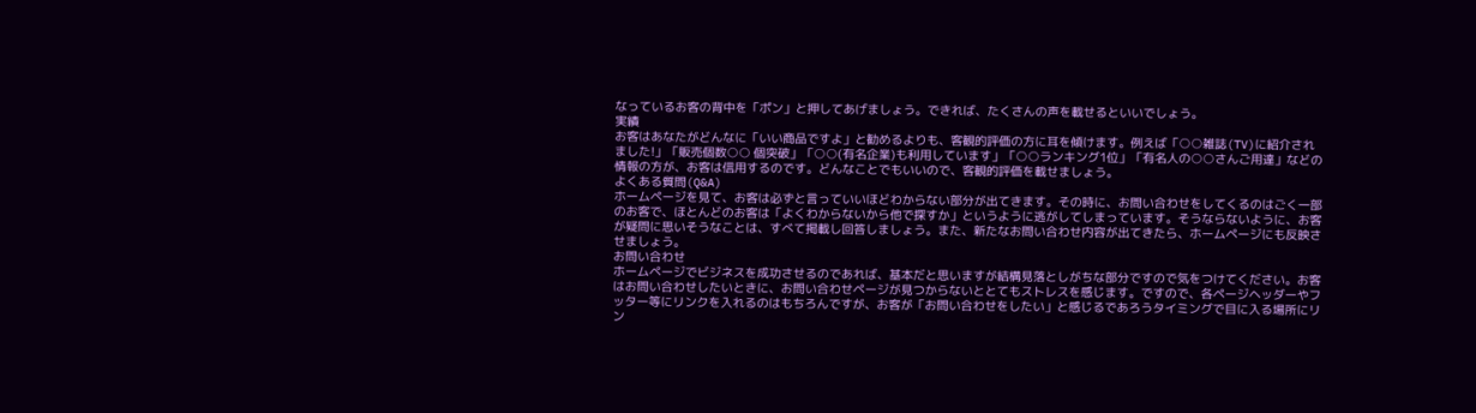なっているお客の背中を「ポン」と押してあげましょう。できれば、たくさんの声を載せるといいでしょう。
実績
お客はあなたがどんなに「いい商品ですよ」と勧めるよりも、客観的評価の方に耳を傾けます。例えば「○○雑誌(TV)に紹介されました!」「販売個数○○ 個突破」「○○(有名企業)も利用しています」「○○ランキング1位」「有名人の○○さんご用達」などの情報の方が、お客は信用するのです。どんなことでもいいので、客観的評価を載せましょう。
よくある質問(Q&A)
ホームページを見て、お客は必ずと言っていいほどわからない部分が出てきます。その時に、お問い合わせをしてくるのはごく一部のお客で、ほとんどのお客は「よくわからないから他で探すか」というように逃がしてしまっています。そうならないように、お客が疑問に思いそうなことは、すべて掲載し回答しましょう。また、新たなお問い合わせ内容が出てきたら、ホームページにも反映させましょう。
お問い合わせ
ホームページでビジネスを成功させるのであれば、基本だと思いますが結構見落としがちな部分ですので気をつけてください。お客はお問い合わせしたいときに、お問い合わせページが見つからないととてもストレスを感じます。ですので、各ページヘッダーやフッター等にリンクを入れるのはもちろんですが、お客が「お問い合わせをしたい」と感じるであろうタイミングで目に入る場所にリン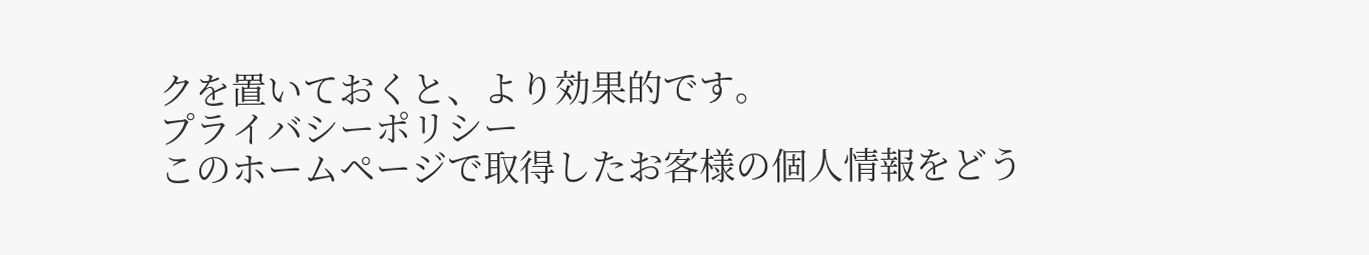クを置いておくと、より効果的です。
プライバシーポリシー
このホームページで取得したお客様の個人情報をどう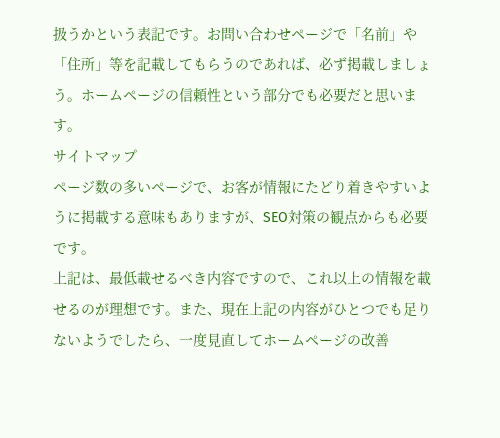扱うかという表記です。お問い合わせページで「名前」や「住所」等を記載してもらうのであれば、必ず掲載しましょう。ホームページの信頼性という部分でも必要だと思います。
サイトマップ
ページ数の多いページで、お客が情報にたどり着きやすいように掲載する意味もありますが、SEO対策の観点からも必要です。
上記は、最低載せるべき内容ですので、これ以上の情報を載せるのが理想です。また、現在上記の内容がひとつでも足りないようでしたら、一度見直してホームページの改善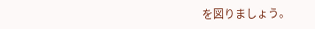を図りましょう。